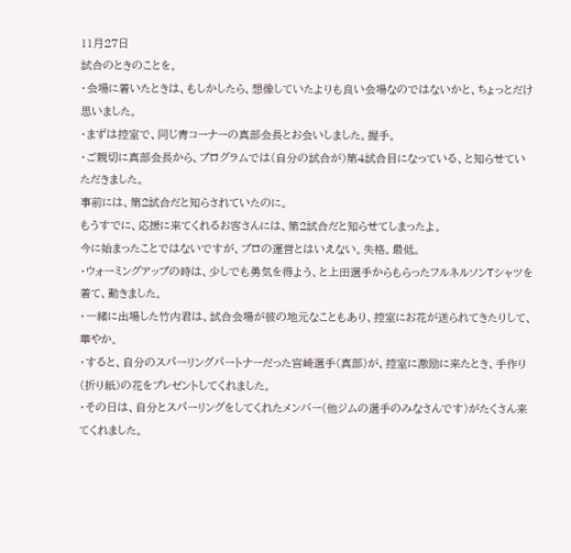11月27日
試合のときのことを。
・会場に着いたときは、もしかしたら、想像していたよりも良い会場なのではないかと、ちょっとだけ思いました。
・まずは控室で、同じ青コーナーの真部会長とお会いしました。握手。
・ご親切に真部会長から、プログラムでは(自分の試合が)第4試合目になっている、と知らせていただきました。
事前には、第2試合だと知らされていたのに。
もうすでに、応援に来てくれるお客さんには、第2試合だと知らせてしまったよ。
今に始まったことではないですが、プロの運営とはいえない。失格。最低。
・ウォーミングアップの時は、少しでも勇気を得よう、と上田選手からもらったフルネルソンTシャツを着て、動きました。
・一緒に出場した竹内君は、試合会場が彼の地元なこともあり、控室にお花が送られてきたりして、華やか。
・すると、自分のスパーリングパートナーだった宮崎選手(真部)が、控室に激励に来たとき、手作り(折り紙)の花をプレゼントしてくれました。
・その日は、自分とスパーリングをしてくれたメンバー(他ジムの選手のみなさんです)がたくさん来てくれました。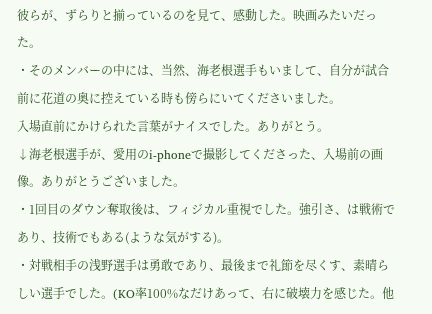彼らが、ずらりと揃っているのを見て、感動した。映画みたいだった。
・そのメンバーの中には、当然、海老根選手もいまして、自分が試合前に花道の奥に控えている時も傍らにいてくださいました。
入場直前にかけられた言葉がナイスでした。ありがとう。
↓海老根選手が、愛用のi-phoneで撮影してくださった、入場前の画像。ありがとうございました。
・1回目のダウン奪取後は、フィジカル重視でした。強引さ、は戦術であり、技術でもある(ような気がする)。
・対戦相手の浅野選手は勇敢であり、最後まで礼節を尽くす、素晴らしい選手でした。(KO率100%なだけあって、右に破壊力を感じた。他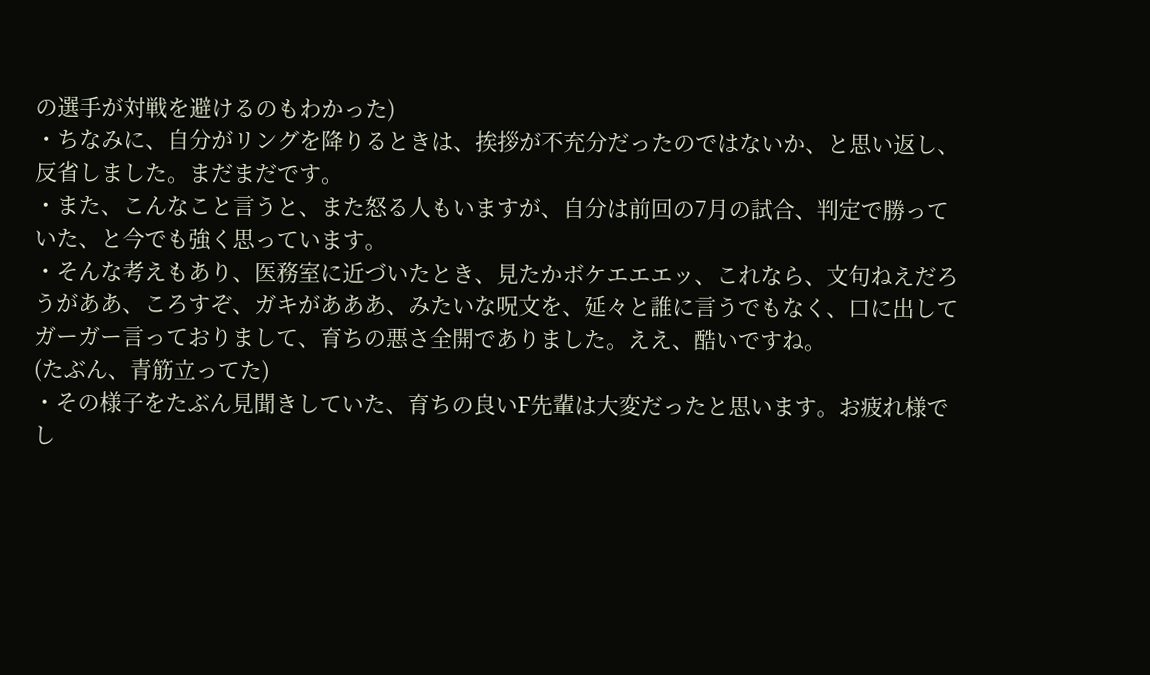の選手が対戦を避けるのもわかった)
・ちなみに、自分がリングを降りるときは、挨拶が不充分だったのではないか、と思い返し、反省しました。まだまだです。
・また、こんなこと言うと、また怒る人もいますが、自分は前回の7月の試合、判定で勝っていた、と今でも強く思っています。
・そんな考えもあり、医務室に近づいたとき、見たかボケエエエッ、これなら、文句ねえだろうがああ、ころすぞ、ガキがあああ、みたいな呪文を、延々と誰に言うでもなく、口に出してガーガー言っておりまして、育ちの悪さ全開でありました。ええ、酷いですね。
(たぶん、青筋立ってた)
・その様子をたぶん見聞きしていた、育ちの良いF先輩は大変だったと思います。お疲れ様でし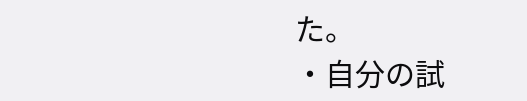た。
・自分の試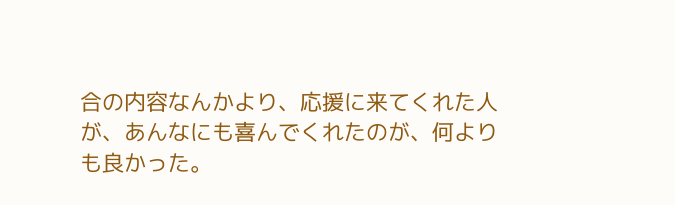合の内容なんかより、応援に来てくれた人が、あんなにも喜んでくれたのが、何よりも良かった。